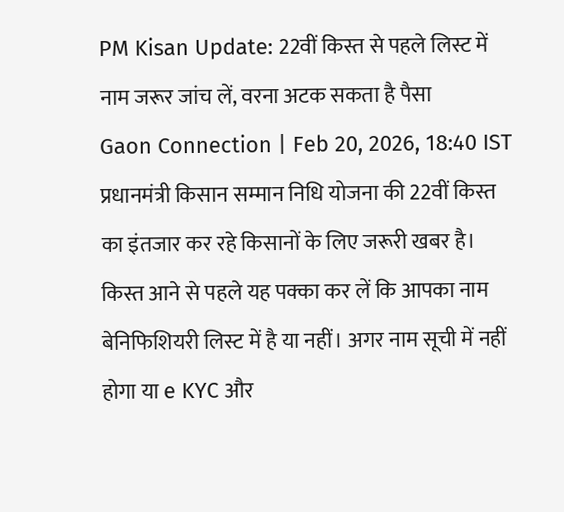PM Kisan Update: 22वीं किस्त से पहले लिस्ट में नाम जरूर जांच लें, वरना अटक सकता है पैसा
Gaon Connection | Feb 20, 2026, 18:40 IST
प्रधानमंत्री किसान सम्मान निधि योजना की 22वीं किस्त का इंतजार कर रहे किसानों के लिए जरूरी खबर है। किस्त आने से पहले यह पक्का कर लें कि आपका नाम बेनिफिशियरी लिस्ट में है या नहीं। अगर नाम सूची में नहीं होगा या e KYC और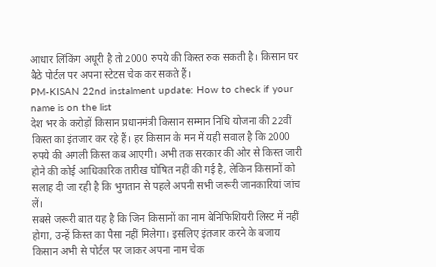आधार लिंकिंग अधूरी है तो 2000 रुपये की किस्त रुक सकती है। किसान घर बैठे पोर्टल पर अपना स्टेटस चेक कर सकते हैं।
PM-KISAN 22nd instalment update: How to check if your name is on the list
देश भर के करोड़ों किसान प्रधानमंत्री किसान सम्मान निधि योजना की 22वीं किस्त का इंतजार कर रहे हैं। हर किसान के मन में यही सवाल है कि 2000 रुपये की अगली किस्त कब आएगी। अभी तक सरकार की ओर से किस्त जारी होने की कोई आधिकारिक तारीख घोषित नहीं की गई है, लेकिन किसानों को सलाह दी जा रही है कि भुगतान से पहले अपनी सभी जरूरी जानकारियां जांच लें।
सबसे जरूरी बात यह है कि जिन किसानों का नाम बेनिफिशियरी लिस्ट में नहीं होगा, उन्हें किस्त का पैसा नहीं मिलेगा। इसलिए इंतजार करने के बजाय किसान अभी से पोर्टल पर जाकर अपना नाम चेक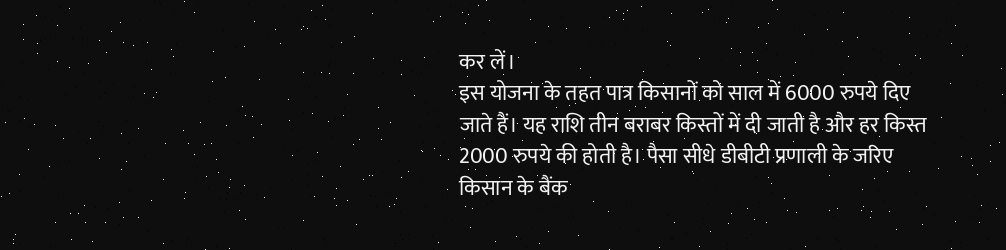कर लें।
इस योजना के तहत पात्र किसानों को साल में 6000 रुपये दिए जाते हैं। यह राशि तीन बराबर किस्तों में दी जाती है और हर किस्त 2000 रुपये की होती है। पैसा सीधे डीबीटी प्रणाली के जरिए किसान के बैंक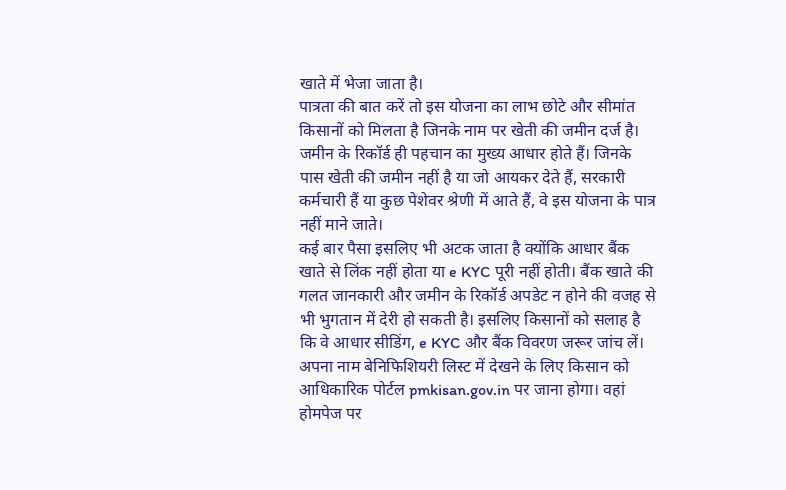खाते में भेजा जाता है।
पात्रता की बात करें तो इस योजना का लाभ छोटे और सीमांत किसानों को मिलता है जिनके नाम पर खेती की जमीन दर्ज है। जमीन के रिकॉर्ड ही पहचान का मुख्य आधार होते हैं। जिनके पास खेती की जमीन नहीं है या जो आयकर देते हैं, सरकारी कर्मचारी हैं या कुछ पेशेवर श्रेणी में आते हैं, वे इस योजना के पात्र नहीं माने जाते।
कई बार पैसा इसलिए भी अटक जाता है क्योंकि आधार बैंक खाते से लिंक नहीं होता या e KYC पूरी नहीं होती। बैंक खाते की गलत जानकारी और जमीन के रिकॉर्ड अपडेट न होने की वजह से भी भुगतान में देरी हो सकती है। इसलिए किसानों को सलाह है कि वे आधार सीडिंग, e KYC और बैंक विवरण जरूर जांच लें।
अपना नाम बेनिफिशियरी लिस्ट में देखने के लिए किसान को आधिकारिक पोर्टल pmkisan.gov.in पर जाना होगा। वहां होमपेज पर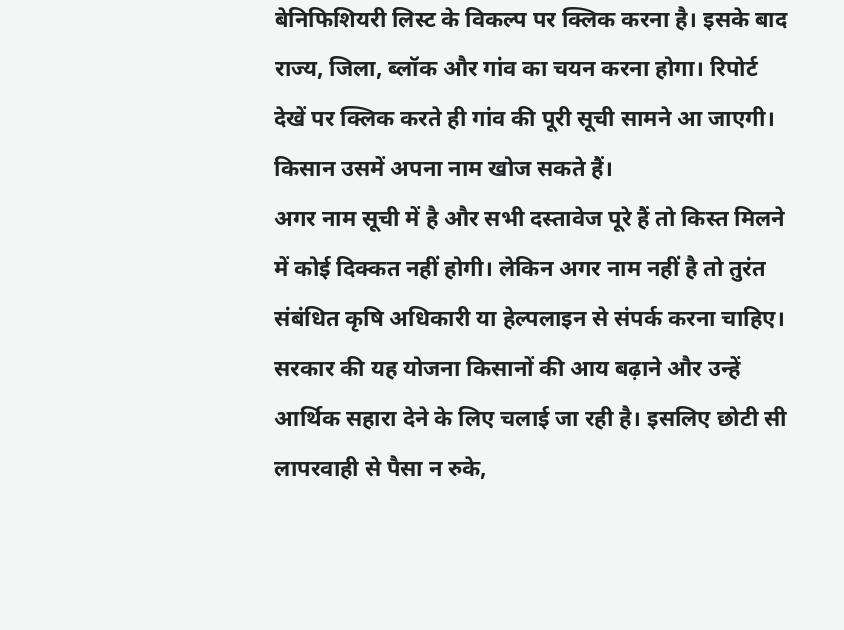बेनिफिशियरी लिस्ट के विकल्प पर क्लिक करना है। इसके बाद राज्य, जिला, ब्लॉक और गांव का चयन करना होगा। रिपोर्ट देखें पर क्लिक करते ही गांव की पूरी सूची सामने आ जाएगी। किसान उसमें अपना नाम खोज सकते हैं।
अगर नाम सूची में है और सभी दस्तावेज पूरे हैं तो किस्त मिलने में कोई दिक्कत नहीं होगी। लेकिन अगर नाम नहीं है तो तुरंत संबंधित कृषि अधिकारी या हेल्पलाइन से संपर्क करना चाहिए।
सरकार की यह योजना किसानों की आय बढ़ाने और उन्हें आर्थिक सहारा देने के लिए चलाई जा रही है। इसलिए छोटी सी लापरवाही से पैसा न रुके,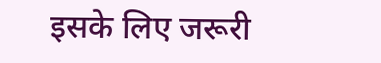इसके लिए जरूरी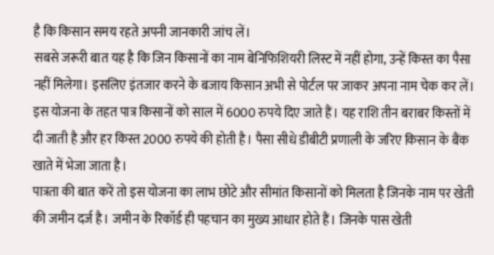है कि किसान समय रहते अपनी जानकारी जांच लें।
सबसे जरूरी बात यह है कि जिन किसानों का नाम बेनिफिशियरी लिस्ट में नहीं होगा, उन्हें किस्त का पैसा नहीं मिलेगा। इसलिए इंतजार करने के बजाय किसान अभी से पोर्टल पर जाकर अपना नाम चेक कर लें।
इस योजना के तहत पात्र किसानों को साल में 6000 रुपये दिए जाते हैं। यह राशि तीन बराबर किस्तों में दी जाती है और हर किस्त 2000 रुपये की होती है। पैसा सीधे डीबीटी प्रणाली के जरिए किसान के बैंक खाते में भेजा जाता है।
पात्रता की बात करें तो इस योजना का लाभ छोटे और सीमांत किसानों को मिलता है जिनके नाम पर खेती की जमीन दर्ज है। जमीन के रिकॉर्ड ही पहचान का मुख्य आधार होते हैं। जिनके पास खेती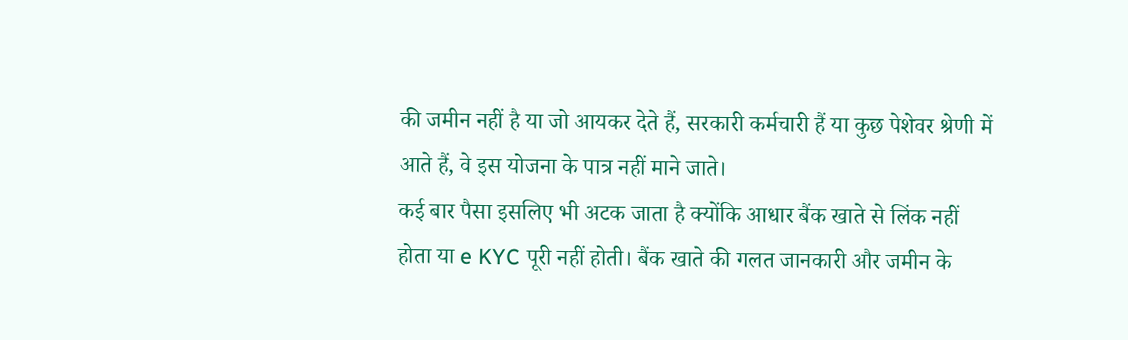की जमीन नहीं है या जो आयकर देते हैं, सरकारी कर्मचारी हैं या कुछ पेशेवर श्रेणी में आते हैं, वे इस योजना के पात्र नहीं माने जाते।
कई बार पैसा इसलिए भी अटक जाता है क्योंकि आधार बैंक खाते से लिंक नहीं होता या e KYC पूरी नहीं होती। बैंक खाते की गलत जानकारी और जमीन के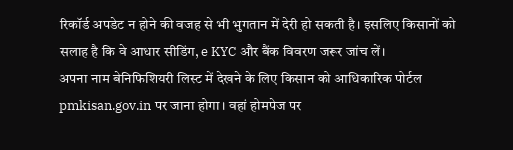रिकॉर्ड अपडेट न होने की वजह से भी भुगतान में देरी हो सकती है। इसलिए किसानों को सलाह है कि वे आधार सीडिंग, e KYC और बैंक विवरण जरूर जांच लें।
अपना नाम बेनिफिशियरी लिस्ट में देखने के लिए किसान को आधिकारिक पोर्टल pmkisan.gov.in पर जाना होगा। वहां होमपेज पर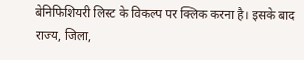बेनिफिशियरी लिस्ट के विकल्प पर क्लिक करना है। इसके बाद राज्य, जिला,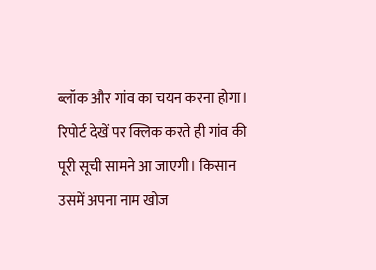ब्लॉक और गांव का चयन करना होगा। रिपोर्ट देखें पर क्लिक करते ही गांव की पूरी सूची सामने आ जाएगी। किसान उसमें अपना नाम खोज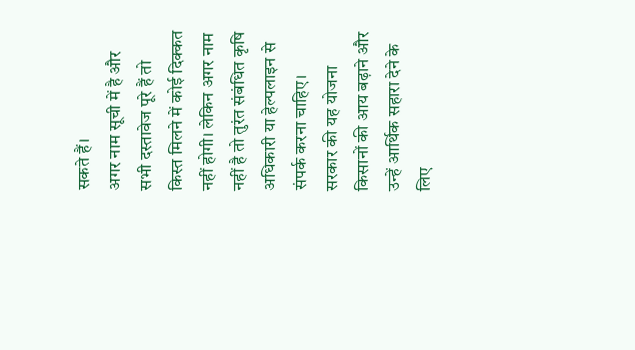सकते हैं।
अगर नाम सूची में है और सभी दस्तावेज पूरे हैं तो किस्त मिलने में कोई दिक्कत नहीं होगी। लेकिन अगर नाम नहीं है तो तुरंत संबंधित कृषि अधिकारी या हेल्पलाइन से संपर्क करना चाहिए।
सरकार की यह योजना किसानों की आय बढ़ाने और उन्हें आर्थिक सहारा देने के लिए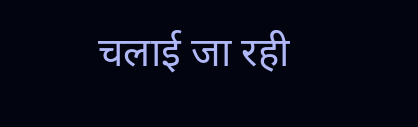चलाई जा रही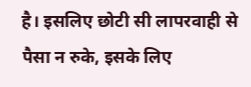है। इसलिए छोटी सी लापरवाही से पैसा न रुके, इसके लिए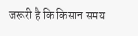जरूरी है कि किसान समय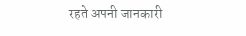रहते अपनी जानकारी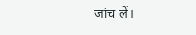जांच लें।